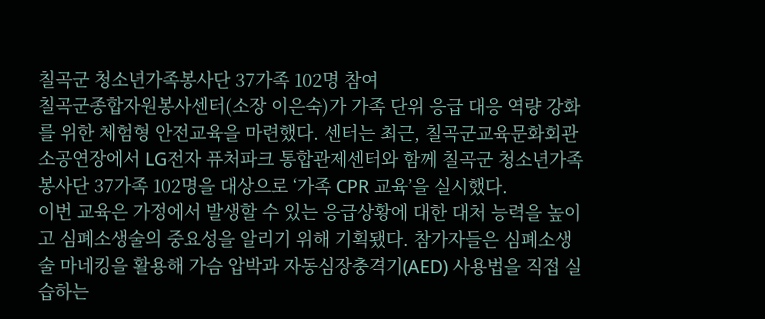칠곡군 청소년가족봉사단 37가족 102명 참여
칠곡군종합자원봉사센터(소장 이은숙)가 가족 단위 응급 대응 역량 강화를 위한 체험형 안전교육을 마련했다. 센터는 최근, 칠곡군교육문화회관 소공연장에서 LG전자 퓨처파크 통합관제센터와 함께 칠곡군 청소년가족봉사단 37가족 102명을 대상으로 ‘가족 CPR 교육’을 실시했다.
이번 교육은 가정에서 발생할 수 있는 응급상황에 대한 대처 능력을 높이고 심폐소생술의 중요성을 알리기 위해 기획됐다. 참가자들은 심폐소생술 마네킹을 활용해 가슴 압박과 자동심장충격기(AED) 사용법을 직접 실습하는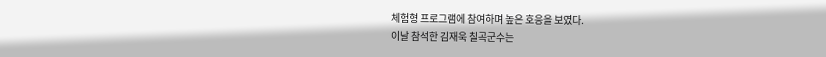체험형 프로그램에 참여하며 높은 호응을 보였다.
이날 참석한 김재욱 칠곡군수는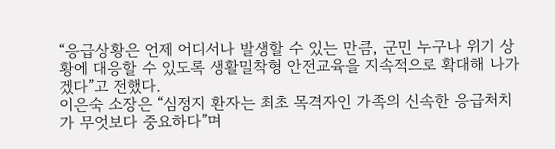“응급상황은 언제 어디서나 발생할 수 있는 만큼, 군민 누구나 위기 상황에 대응할 수 있도록 생활밀착형 안전교육을 지속적으로 확대해 나가겠다”고 전했다.
이은숙 소장은 “심정지 환자는 최초 목격자인 가족의 신속한 응급처치가 무엇보다 중요하다”며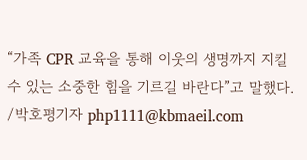“가족 CPR 교육을 통해 이웃의 생명까지 지킬 수 있는 소중한 힘을 기르길 바란다”고 말했다.
/박호평기자 php1111@kbmaeil.com